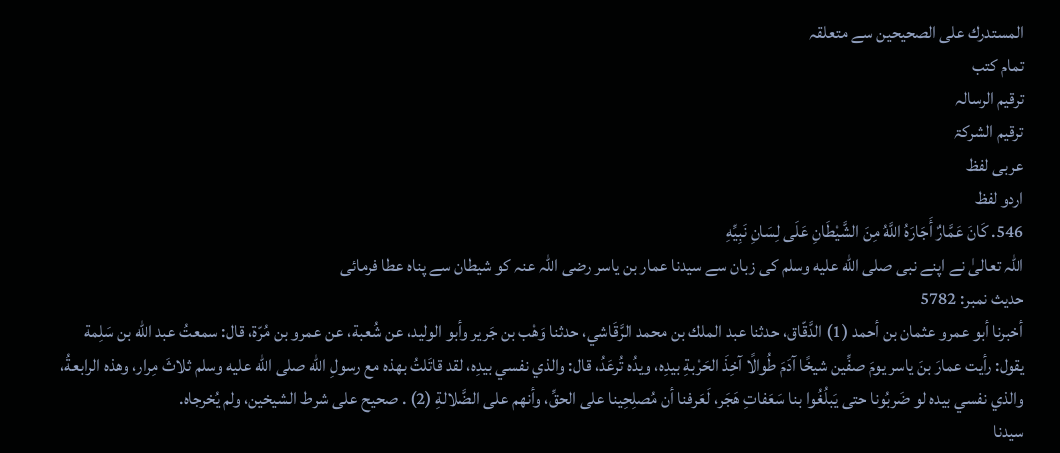المستدرك على الصحيحين سے متعلقہ
تمام کتب
ترقیم الرسالہ
ترقيم الشرکۃ
عربی لفظ
اردو لفظ
546. كَانَ عَمَّارٌ أَجَارَهُ اللَّهُ مِنَ الشَّيْطَانِ عَلَى لِسَانِ نَبِيِّهِ
اللہ تعالیٰ نے اپنے نبی صلى الله عليه وسلم کی زبان سے سیدنا عمار بن یاسر رضی اللہ عنہ کو شیطان سے پناہ عطا فرمائی
حدیث نمبر: 5782
أخبرنا أبو عمرو عثمان بن أحمد (1) الدَّقّاق، حدثنا عبد الملك بن محمد الرَّقَاشي، حدثنا وَهْب بن جَرير وأبو الوليد، عن شُعبة، عن عمرو بن مُرّة، قال: سمعتُ عبد الله بن سَلِمة يقول: رأيت عمارَ بنَ ياسر يومَ صفِّين شيخًا آدَمَ طُوالًا آخِذَ الحَرْبةِ بيدِه، ويدُه تُرعَدُ، قال: والذي نفسي بيدِه، لقد قاتَلتُ بهذه مع رسولِ الله صلى الله عليه وسلم ثلاثَ مِرار، وهذه الرابعةُ، والذي نفسي بيده لو ضَربُونا حتى يَبلُغُوا بنا سَعَفاتِ هَجَر، لَعَرفنا أن مُصلِحِينا على الحقِّ، وأنهم على الضَّلالةِ (2) . صحيح على شرط الشيخين، ولم يُخرجاه.
سیدنا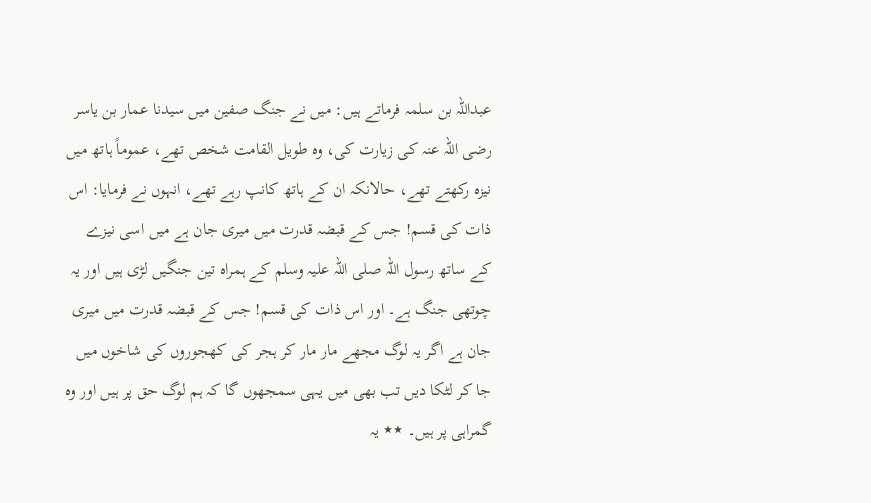عبداللہ بن سلمہ فرماتے ہیں: میں نے جنگ صفین میں سیدنا عمار بن یاسر رضی اللہ عنہ کی زیارت کی، وہ طویل القامت شخص تھے، عموماً ہاتھ میں نیزہ رکھتے تھے، حالانکہ ان کے ہاتھ کانپ رہے تھے، انہوں نے فرمایا: اس ذات کی قسم! جس کے قبضہ قدرت میں میری جان ہے میں اسی نیزے کے ساتھ رسول اللہ صلی اللہ علیہ وسلم کے ہمراہ تین جنگیں لڑی ہیں اور یہ چوتھی جنگ ہے۔ اور اس ذات کی قسم! جس کے قبضہ قدرت میں میری جان ہے اگر یہ لوگ مجھے مار مار کر ہجر کی کھجوروں کی شاخوں میں جا کر لٹکا دیں تب بھی میں یہی سمجھوں گا کہ ہم لوگ حق پر ہیں اور وہ گمراہی پر ہیں۔ ٭٭ یہ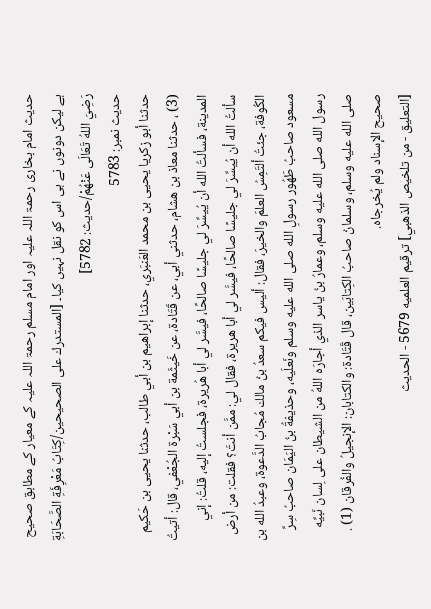حدیث امام بخاری رحمۃ اللہ علیہ اور امام مسلم رحمۃ اللہ علیہ کے معیار کے مطابق صحیح ہے لیکن دونوں نے ہی اس کو نقل نہیں کیا۔ [المستدرك على الصحيحين/كِتَابُ مَعْرِفَةِ الصَّحَابَةِ رَضِيَ اللهُ تَعَالَى عَنْهُمْ/حدیث: 5782]
حدیث نمبر: 5783
حدثنا أبو زكريا يحيى بن محمد العَنبَري، حدثنا إبراهيم بن أبي طالب، حدثنا يحيى بن حَكيم (3) ، حدثنا معاذ بن هشام، حدثني أبي، عن قَتَادة، عن خَيثَمة بن أبي سَبْرة الجُعْفي، قال: أتيتُ المدينة، فسألتُ الله أن يُيسِّرَ لي جليسًا صالحًا، فيسَّر لي أبا هُريرة، فجلستُ إليه، قلتُ: إني سألتُ الله أن يُيسِّرَ لي جليسًا صالحًا، فيسَّر لي أبا هريرة، فقال لي: ممَّن أنتَ؟ فقلت: من أرض الكُوفة، جئتُ ألتَمِسُ العلمَ والخيرَ، فقال: أليس فيكم سعدُ بنُ مالك مُجابُ الدَّعوة، وعبدُ الله بن مسعود صاحبُ طَهُور رسولِ الله صلى الله عليه وسلم ونَعلَيه، وحذيفةُ بنُ اليَمَان صاحبُ سِرِّ رسول الله صلى الله عليه وسلم، وعمارُ بنُ ياسر الذي أجارَه اللهُ من الشيطان على لِسان نَبيِّه صلى الله عليه وسلم، وسلمانُ صاحبُ الكِتابَين، قال قَتَادة: والكتابان: الإنجيلُ والفُرقان (1) . صحيح الإسناد ولم يُخرجاه.
[التعليق - من تلخيص الذهبي] ترقيم العلميه 5679 - الحديث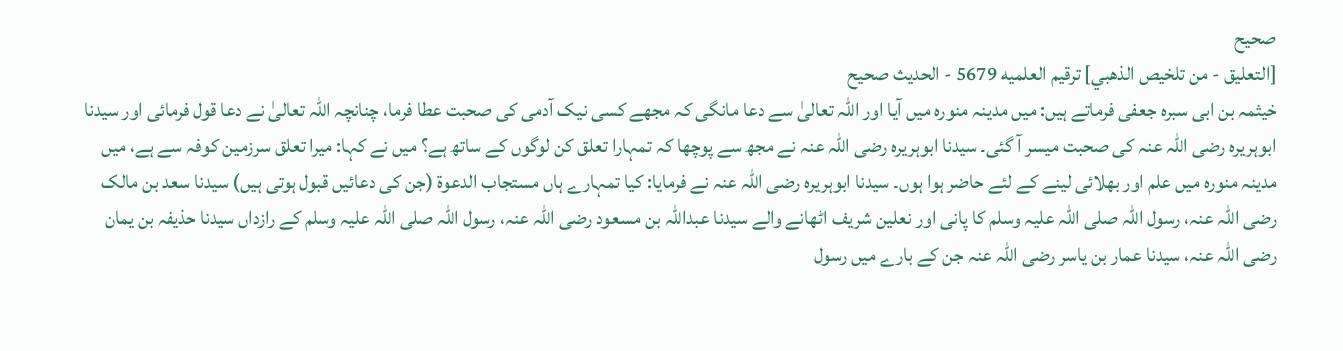صحيح
[التعليق - من تلخيص الذهبي] ترقيم العلميه 5679 - الحديث صحيح
خیثمہ بن ابی سبرہ جعفی فرماتے ہیں: میں مدینہ منورہ میں آیا اور اللہ تعالیٰ سے دعا مانگی کہ مجھے کسی نیک آدمی کی صحبت عطا فرما، چنانچہ اللہ تعالیٰ نے دعا قول فرمائی اور سیدنا ابوہریرہ رضی اللہ عنہ کی صحبت میسر آ گئی۔ سیدنا ابوہریرہ رضی اللہ عنہ نے مجھ سے پوچھا کہ تمہارا تعلق کن لوگوں کے ساتھ ہے؟ میں نے کہا: میرا تعلق سرزمین کوفہ سے ہے، میں مدینہ منورہ میں علم اور بھلائی لینے کے لئے حاضر ہوا ہوں۔ سیدنا ابوہریرہ رضی اللہ عنہ نے فرمایا: کیا تمہارے ہاں مستجاب الدعوۃ (جن کی دعائیں قبول ہوتی ہیں) سیدنا سعد بن مالک رضی اللہ عنہ، رسول اللہ صلی اللہ علیہ وسلم کا پانی اور نعلین شریف اٹھانے والے سیدنا عبداللہ بن مسعود رضی اللہ عنہ، رسول اللہ صلی اللہ علیہ وسلم کے رازداں سیدنا حذیفہ بن یمان رضی اللہ عنہ، سیدنا عمار بن یاسر رضی اللہ عنہ جن کے بارے میں رسول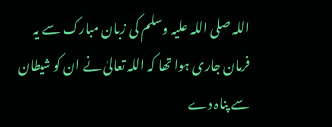اللہ صلی اللہ علیہ وسلم کی زبان مبارک سے یہ فرمان جاری ہوا تھا کہ اللہ تعالیٰ نے ان کو شیطان سے پناہ دے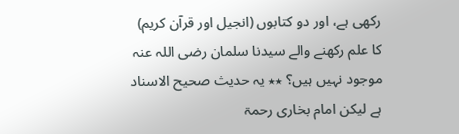رکھی ہے، اور دو کتابوں (انجیل اور قرآن کریم) کا علم رکھنے والے سیدنا سلمان رضی اللہ عنہ موجود نہیں ہیں؟ ٭٭ یہ حدیث صحیح الاسناد ہے لیکن امام بخاری رحمۃ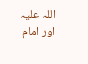اللہ علیہ اور امام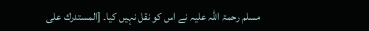مسلم رحمۃ اللہ علیہ نے اس کو نقل نہیں کیا۔ [المستدرك على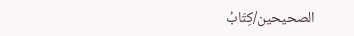الصحيحين/كِتَابُ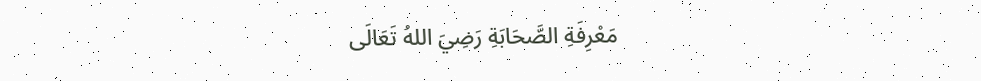مَعْرِفَةِ الصَّحَابَةِ رَضِيَ اللهُ تَعَالَى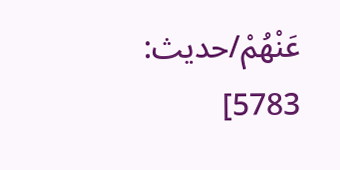عَنْهُمْ/حدیث: 5783]